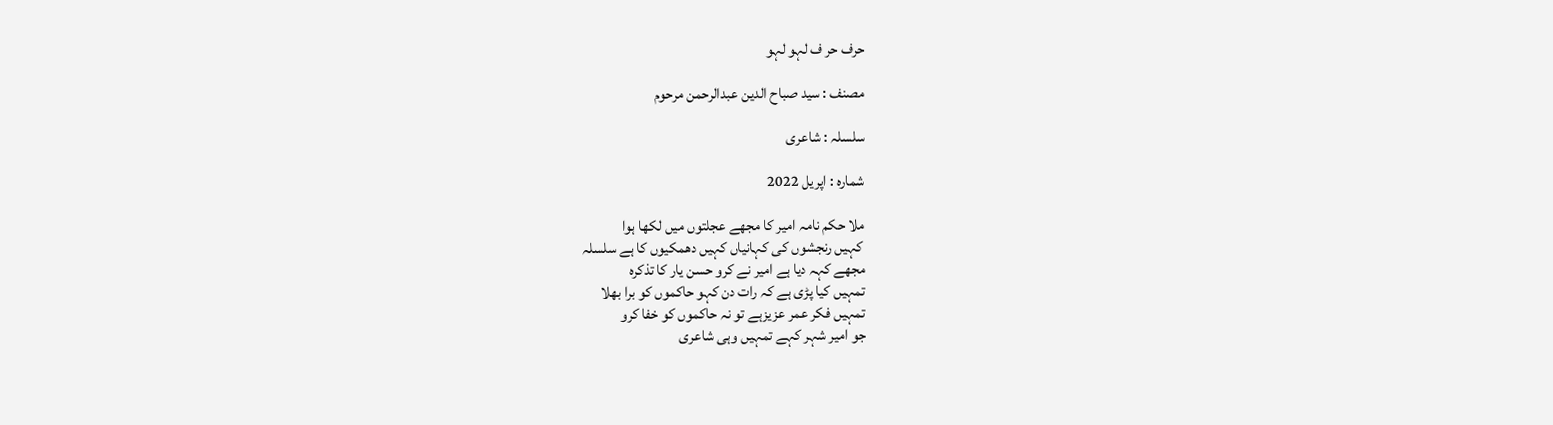حرف حر ف لہو لہو

مصنف : سید صباح الدین عبدالرحمن مرحوم

سلسلہ : شاعری

شمارہ : اپریل 2022

ملا حکم نامہ امیر کا مجھے عجلتوں میں لکھا ہوا
 کہیں رنجشوں کی کہانیاں کہیں دھمکیوں کا ہے سلسلہ
مجھے کہہ دیا ہے امیر نے کرو حسن یار کا تذکرہ
تمہیں کیا پڑی ہے کہ رات دن کہو حاکموں کو برا بھلا
تمہیں فکر عمر عزیزہے تو نہ حاکموں کو خفا کرو
جو امیر شہر کہے تمہیں وہی شاعری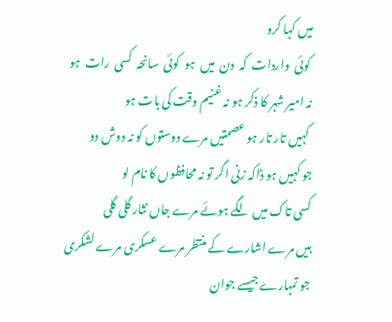میں کہا کرو
 کوئی  واردات  کہ  دن  میں  ہو  کوئی  سانحہ  کسی  رات  ہو
نہ امیر شہر کا ذکر ہو نہ غنیم وقت کی بات ہو
 کہیں تار تار ہو عصمتیں مرے دوستوں کو نہ دوش دو
جو کہیں ہو ڈاکہ زنی اگر تو نہ محافظوں کا نام لو
کسی تاک میں لگے ہوئے مرے جاں نثار گلی گلی
ہیں مرے اشارے کے منتظر مرے عسکری مرے لشکری
جو تمہارے جیسے جوان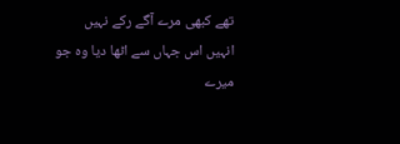تھے کبھی مرے آگے رکے نہیں
انہیں اس جہاں سے اٹھا دیا وہ جو میرے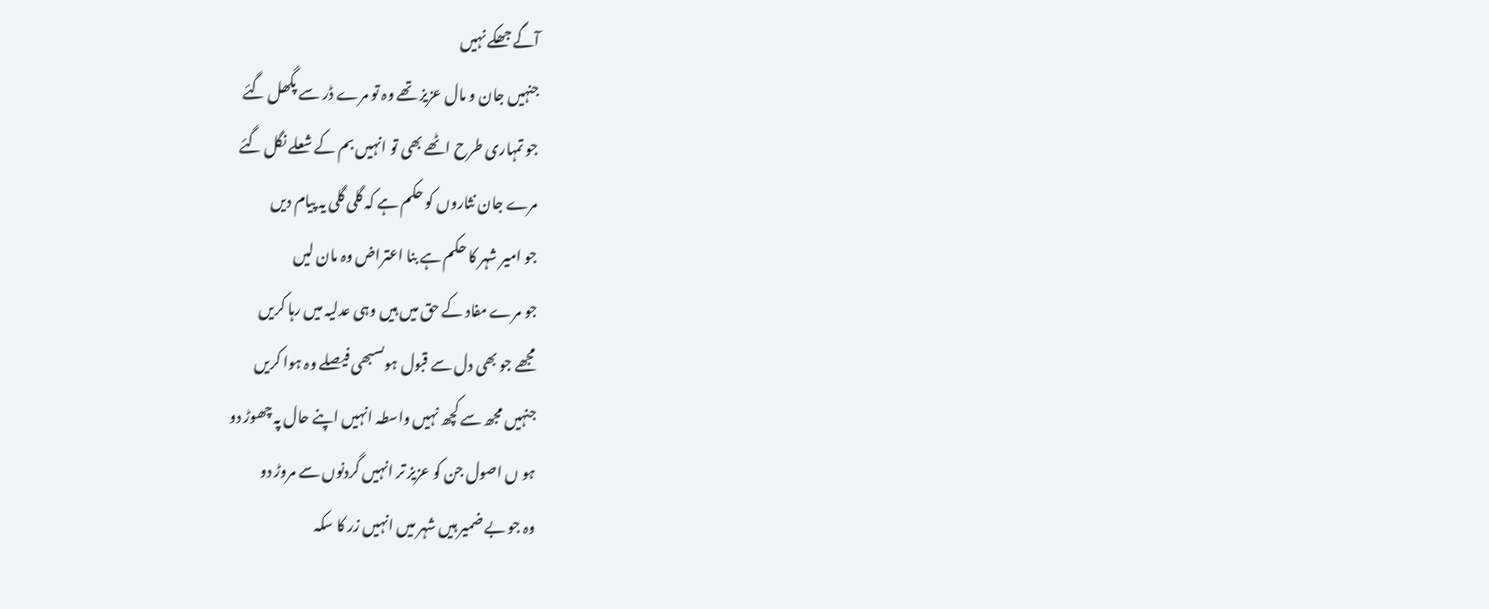آگے جھکے نہیں
جنہیں جان و مال عزیز تھے وہ تو مرے ڈر سے پگھل گئے
جو تمہاری طرح اٹھے بھی تو انہیں بم کے شعلے نگل گئے
مرے جان نثاروں کو حکم ہے کہ گلی گلی یہ پیام دیں
جو امیر شہر کا حکم ہے بنا اعتراض وہ مان لیں
جو مرے مفاد کے حق میں ہیں وہی عدلیہ میں رہا کریں
مجھے جو بھی دل سے قبول ہوںسبھی فیصلے وہ ہوا کریں
جنہیں مجھ سے کچھ نہیں واسطہ انہیں اپنے حال پہ چھوڑ دو
ہو ں اصول جن کو عزیز تر انہیں گردنوں سے مروڑ دو
وہ جو بے ضمیر ہیں شہر میں انہیں زر کا سکہ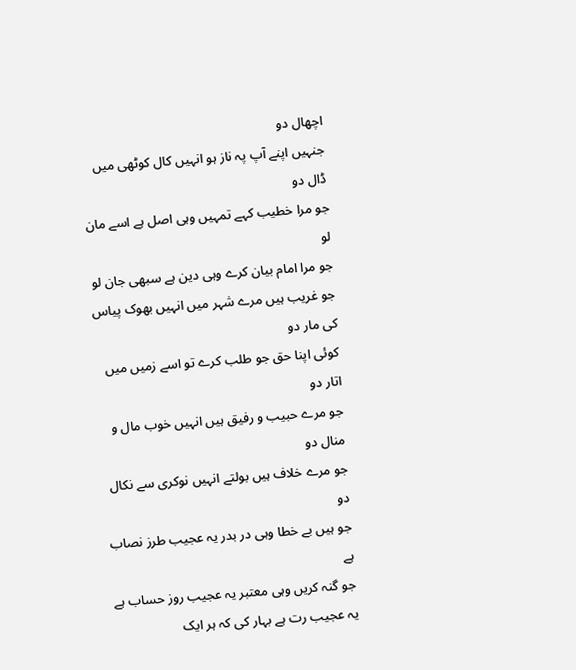اچھال دو
جنہیں اپنے آپ پہ ناز ہو انہیں کال کوٹھی میں ڈال دو
جو مرا خطیب کہے تمہیں وہی اصل ہے اسے مان لو
جو مرا امام بیان کرے وہی دین ہے سبھی جان لو
جو غریب ہیں مرے شہر میں انہیں بھوک پیاس کی مار دو
کوئی اپنا حق جو طلب کرے تو اسے زمیں میں اتار دو
جو مرے حبیب و رفیق ہیں انہیں خوب مال و منال دو
جو مرے خلاف ہیں بولتے انہیں نوکری سے نکال دو
جو ہیں بے خطا وہی در بدر یہ عجیب طرز نصاب ہے
جو گنہ کریں وہی معتبر یہ عجیب روز حساب ہے
یہ عجیب رت ہے بہار کی کہ ہر ایک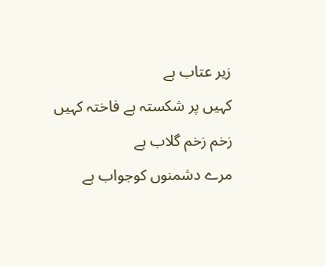زیر عتاب ہے
کہیں پر شکستہ ہے فاختہ کہیں زخم زخم گلاب ہے
مرے دشمنوں کوجواب ہے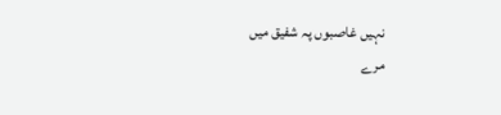نہیں غاصبوں پہ شفیق میں
مرے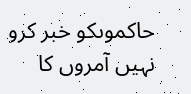حاکموںکو خبر کرو نہیں آمروں کا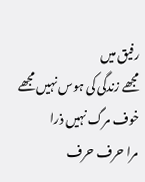رفیق میں
مجھے زندگی کی ہوس نہیں مجھے خوف مرگ نہیں ذرا
مرا حرف حرف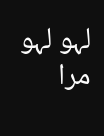لہو لہو مرا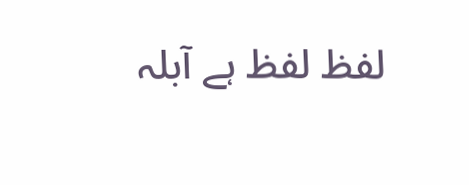لفظ لفظ ہے آبلہ